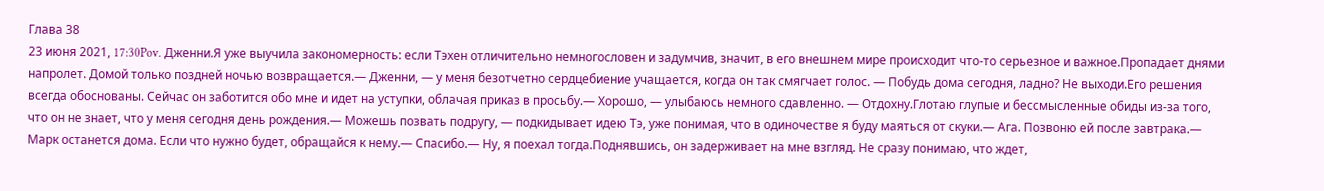Глава 38
23 июня 2021, 17:30Pov. Дженни.Я уже выучила закономерность: если Тэхен отличительно немногословен и задумчив, значит, в его внешнем мире происходит что-то серьезное и важное.Пропадает днями напролет. Домой только поздней ночью возвращается.— Дженни, — у меня безотчетно сердцебиение учащается, когда он так смягчает голос. — Побудь дома сегодня, ладно? Не выходи.Его решения всегда обоснованы. Сейчас он заботится обо мне и идет на уступки, облачая приказ в просьбу.— Хорошо, — улыбаюсь немного сдавленно. — Отдохну.Глотаю глупые и бессмысленные обиды из-за того, что он не знает, что у меня сегодня день рождения.— Можешь позвать подругу, — подкидывает идею Тэ, уже понимая, что в одиночестве я буду маяться от скуки.— Ага. Позвоню ей после завтрака.— Марк останется дома. Если что нужно будет, обращайся к нему.— Спасибо.— Ну, я поехал тогда.Поднявшись, он задерживает на мне взгляд. Не сразу понимаю, что ждет,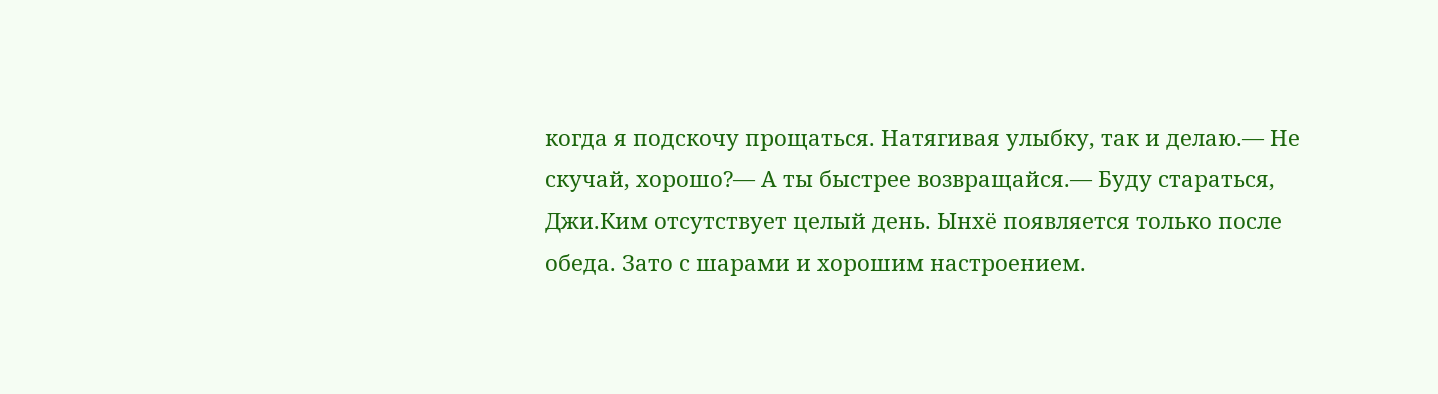когда я подскочу прощаться. Натягивая улыбку, так и делаю.— Не скучай, хорошо?— А ты быстрее возвращайся.— Буду стараться, Джи.Ким отсутствует целый день. Ынхё появляется только после обеда. Зато с шарами и хорошим настроением.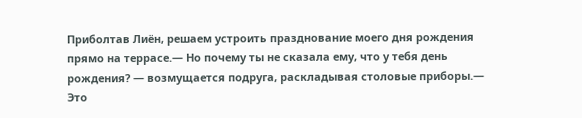Приболтав Лиён, решаем устроить празднование моего дня рождения прямо на террасе.— Но почему ты не сказала ему, что у тебя день рождения? — возмущается подруга, раскладывая столовые приборы.— Это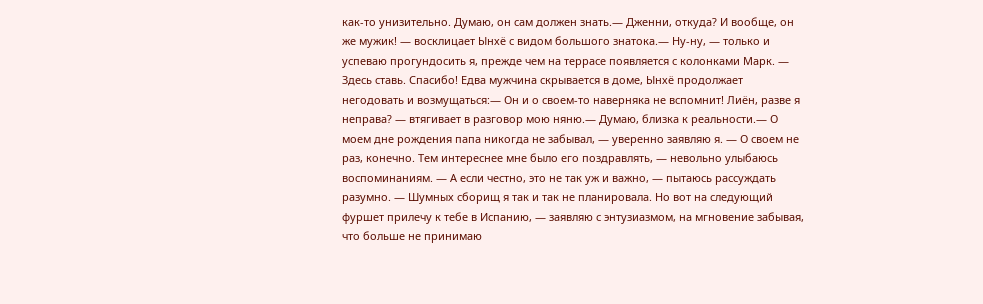как-то унизительно. Думаю, он сам должен знать.— Дженни, откуда? И вообще, он же мужик! — восклицает Ынхё с видом большого знатока.— Ну-ну, — только и успеваю прогундосить я, прежде чем на террасе появляется с колонками Марк. — Здесь ставь. Спасибо! Едва мужчина скрывается в доме, Ынхё продолжает негодовать и возмущаться:— Он и о своем-то наверняка не вспомнит! Лиён, разве я неправа? — втягивает в разговор мою няню.— Думаю, близка к реальности.— О моем дне рождения папа никогда не забывал, — уверенно заявляю я. — О своем не раз, конечно. Тем интереснее мне было его поздравлять, — невольно улыбаюсь воспоминаниям. — А если честно, это не так уж и важно, — пытаюсь рассуждать разумно. — Шумных сборищ я так и так не планировала. Но вот на следующий фуршет прилечу к тебе в Испанию, — заявляю с энтузиазмом, на мгновение забывая, что больше не принимаю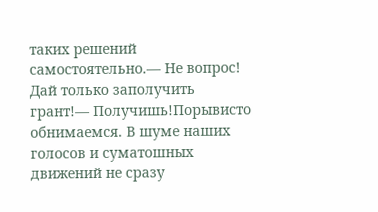таких решений самостоятельно.— Не вопрос! Дай только заполучить грант!— Получишь!Порывисто обнимаемся. В шуме наших голосов и суматошных движений не сразу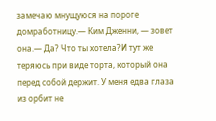замечаю мнущуюся на пороге домработницу.— Ким Дженни, — зовет она.— Да? Что ты хотела?И тут же теряюсь при виде торта, который она перед собой держит. У меня едва глаза из орбит не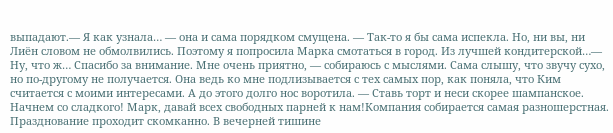выпадают.— Я как узнала… — она и сама порядком смущена. — Так-то я бы сама испекла. Но, ни вы, ни Лиён словом не обмолвились. Поэтому я попросила Марка смотаться в город. Из лучшей кондитерской…— Ну, что ж… Спасибо за внимание. Мне очень приятно, — собираюсь с мыслями. Сама слышу, что звучу сухо, но по-другому не получается. Она ведь ко мне подлизывается с тех самых пор, как поняла, что Ким считается с моими интересами. А до этого долго нос воротила. — Ставь торт и неси скорее шампанское. Начнем со сладкого! Марк, давай всех свободных парней к нам!Компания собирается самая разношерстная. Празднование проходит скомканно. В вечерней тишине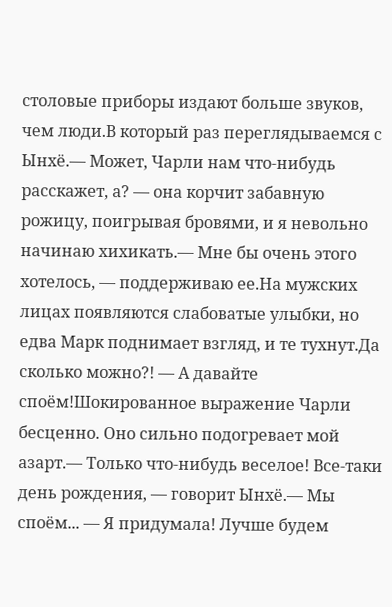столовые приборы издают больше звуков, чем люди.В который раз переглядываемся с Ынхё.— Может, Чарли нам что-нибудь расскажет, а? — она корчит забавную рожицу, поигрывая бровями, и я невольно начинаю хихикать.— Мне бы очень этого хотелось, — поддерживаю ее.На мужских лицах появляются слабоватые улыбки, но едва Марк поднимает взгляд, и те тухнут.Да сколько можно?! — А давайте споём!Шокированное выражение Чарли бесценно. Оно сильно подогревает мой азарт.— Только что-нибудь веселое! Все-таки день рождения, — говорит Ынхё.— Мы споём... — Я придумала! Лучше будем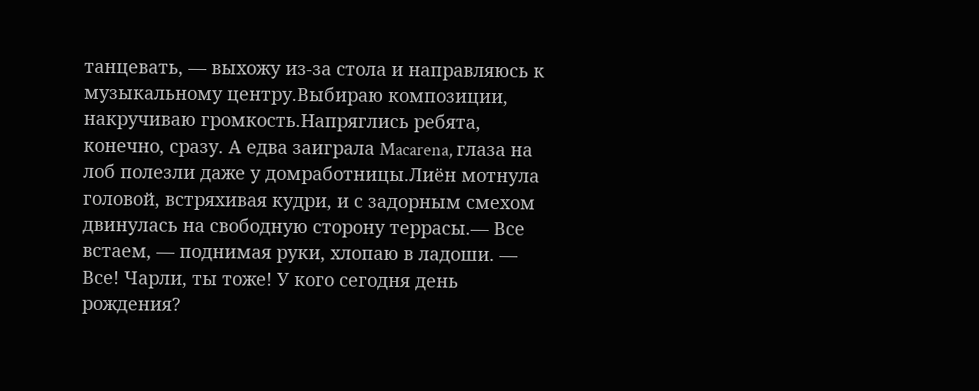танцевать, — выхожу из-за стола и направляюсь к музыкальному центру.Выбираю композиции, накручиваю громкость.Напряглись ребята, конечно, сразу. А едва заиграла Macarena, глаза на лоб полезли даже у домработницы.Лиён мотнула головой, встряхивая кудри, и с задорным смехом двинулась на свободную сторону террасы.— Все встаем, — поднимая руки, хлопаю в ладоши. — Все! Чарли, ты тоже! У кого сегодня день рождения?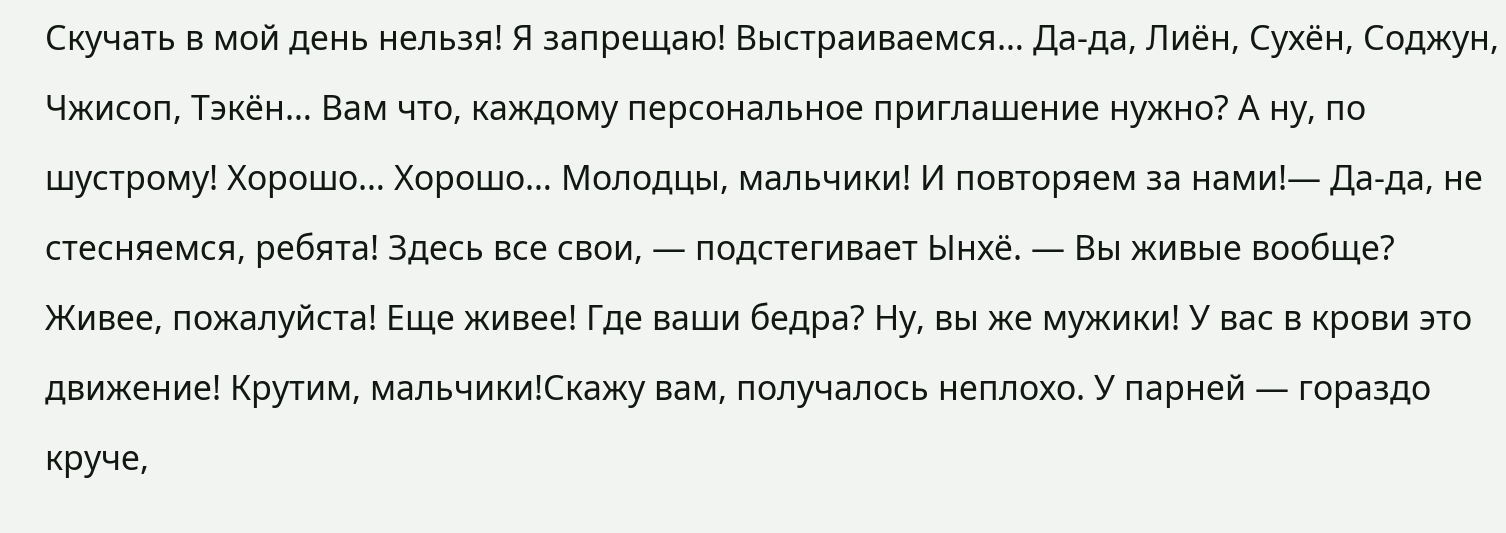Скучать в мой день нельзя! Я запрещаю! Выстраиваемся… Да-да, Лиён, Сухён, Соджун, Чжисоп, Тэкён… Вам что, каждому персональное приглашение нужно? А ну, по шустрому! Хорошо… Хорошо… Молодцы, мальчики! И повторяем за нами!— Да-да, не стесняемся, ребята! Здесь все свои, — подстегивает Ынхё. — Вы живые вообще? Живее, пожалуйста! Еще живее! Где ваши бедра? Ну, вы же мужики! У вас в крови это движение! Крутим, мальчики!Скажу вам, получалось неплохо. У парней — гораздо круче,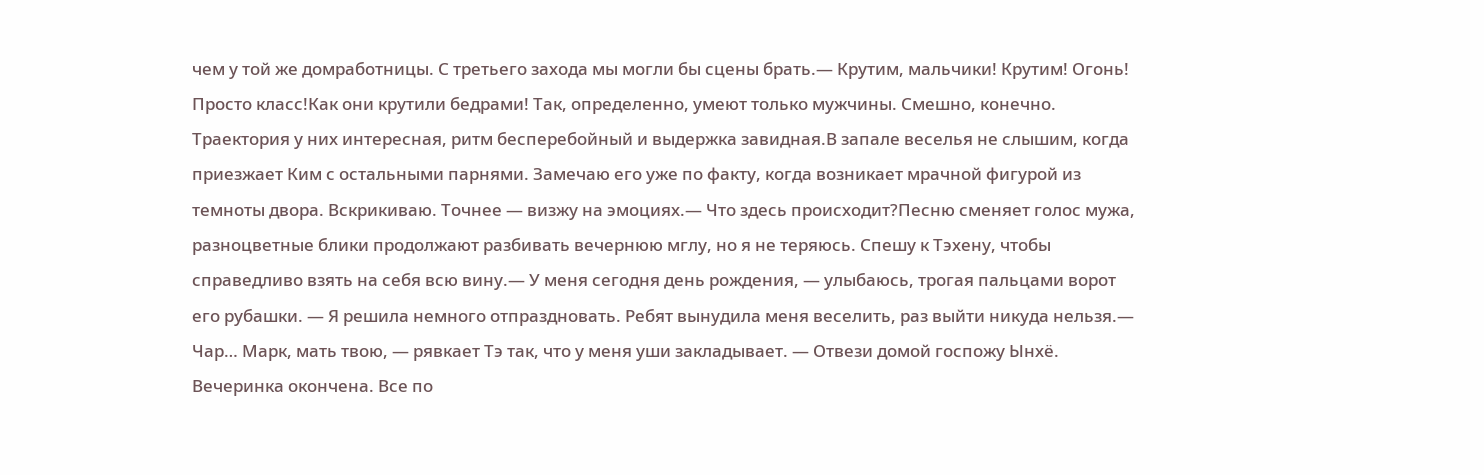чем у той же домработницы. С третьего захода мы могли бы сцены брать.— Крутим, мальчики! Крутим! Огонь! Просто класс!Как они крутили бедрами! Так, определенно, умеют только мужчины. Смешно, конечно. Траектория у них интересная, ритм бесперебойный и выдержка завидная.В запале веселья не слышим, когда приезжает Ким с остальными парнями. Замечаю его уже по факту, когда возникает мрачной фигурой из темноты двора. Вскрикиваю. Точнее — визжу на эмоциях.— Что здесь происходит?Песню сменяет голос мужа, разноцветные блики продолжают разбивать вечернюю мглу, но я не теряюсь. Спешу к Тэхену, чтобы справедливо взять на себя всю вину.— У меня сегодня день рождения, — улыбаюсь, трогая пальцами ворот его рубашки. — Я решила немного отпраздновать. Ребят вынудила меня веселить, раз выйти никуда нельзя.— Чар… Марк, мать твою, — рявкает Тэ так, что у меня уши закладывает. — Отвези домой госпожу Ынхё. Вечеринка окончена. Все по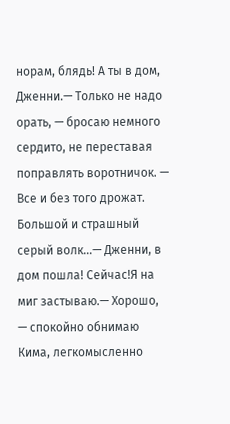норам, блядь! А ты в дом, Дженни.— Только не надо орать, — бросаю немного сердито, не переставая поправлять воротничок. — Все и без того дрожат. Большой и страшный серый волк…— Дженни, в дом пошла! Сейчас!Я на миг застываю.— Хорошо, — спокойно обнимаю Кима, легкомысленно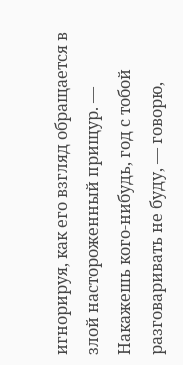игнорируя, как его взгляд обращается в злой настороженный прищур. — Накажешь кого-нибудь, год с тобой разговаривать не буду, — говорю,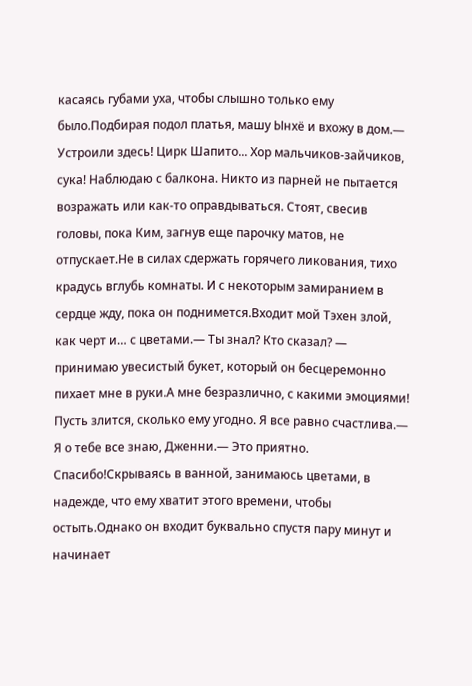касаясь губами уха, чтобы слышно только ему было.Подбирая подол платья, машу Ынхё и вхожу в дом.— Устроили здесь! Цирк Шапито... Хор мальчиков-зайчиков, сука! Наблюдаю с балкона. Никто из парней не пытается возражать или как-то оправдываться. Стоят, свесив головы, пока Ким, загнув еще парочку матов, не отпускает.Не в силах сдержать горячего ликования, тихо крадусь вглубь комнаты. И с некоторым замиранием в сердце жду, пока он поднимется.Входит мой Тэхен злой, как черт и… с цветами.— Ты знал? Кто сказал? — принимаю увесистый букет, который он бесцеремонно пихает мне в руки.А мне безразлично, с какими эмоциями! Пусть злится, сколько ему угодно. Я все равно счастлива.— Я о тебе все знаю, Дженни.— Это приятно. Спасибо!Скрываясь в ванной, занимаюсь цветами, в надежде, что ему хватит этого времени, чтобы остыть.Однако он входит буквально спустя пару минут и начинает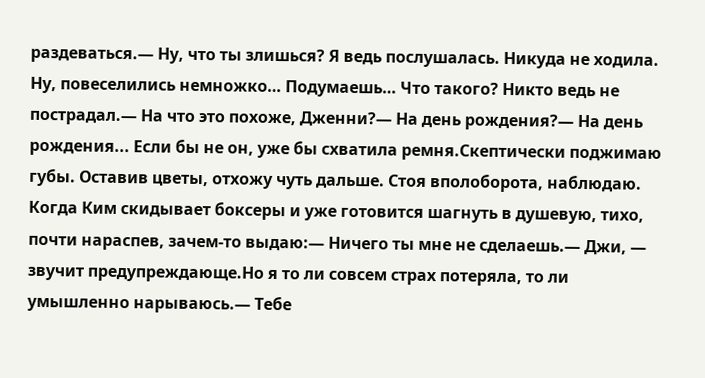раздеваться.— Ну, что ты злишься? Я ведь послушалась. Никуда не ходила. Ну, повеселились немножко… Подумаешь… Что такого? Никто ведь не пострадал.— На что это похоже, Дженни?— На день рождения?— На день рождения... Если бы не он, уже бы схватила ремня.Скептически поджимаю губы. Оставив цветы, отхожу чуть дальше. Стоя вполоборота, наблюдаю. Когда Ким скидывает боксеры и уже готовится шагнуть в душевую, тихо, почти нараспев, зачем-то выдаю:— Ничего ты мне не сделаешь.— Джи, — звучит предупреждающе.Но я то ли совсем страх потеряла, то ли умышленно нарываюсь.— Тебе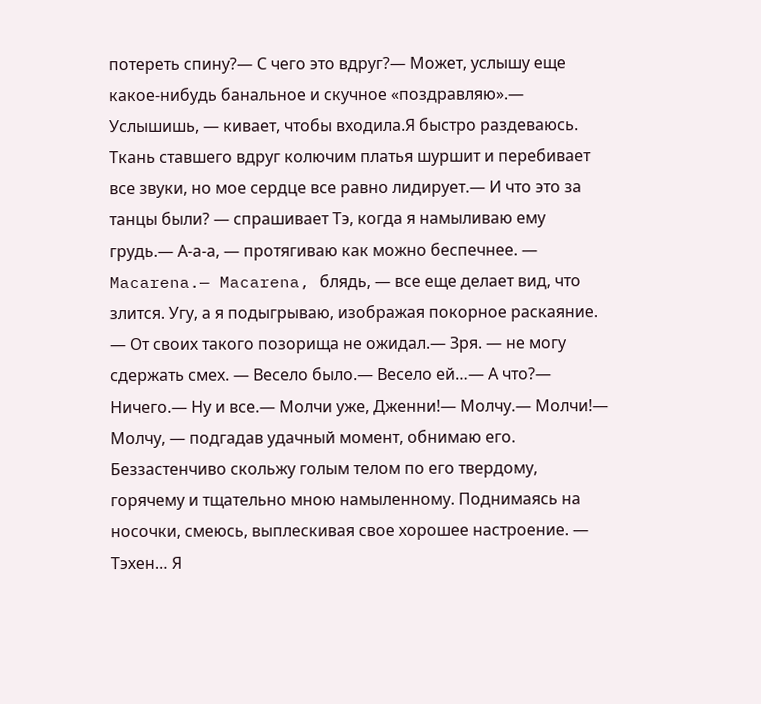потереть спину?— С чего это вдруг?— Может, услышу еще какое-нибудь банальное и скучное «поздравляю».— Услышишь, — кивает, чтобы входила.Я быстро раздеваюсь. Ткань ставшего вдруг колючим платья шуршит и перебивает все звуки, но мое сердце все равно лидирует.— И что это за танцы были? — спрашивает Тэ, когда я намыливаю ему грудь.— А-а-а, — протягиваю как можно беспечнее. — Macarena.— Macarena, блядь, — все еще делает вид, что злится. Угу, а я подыгрываю, изображая покорное раскаяние. — От своих такого позорища не ожидал.— Зря. — не могу сдержать смех. — Весело было.— Весело ей…— А что?— Ничего.— Ну и все.— Молчи уже, Дженни!— Молчу.— Молчи!— Молчу, — подгадав удачный момент, обнимаю его. Беззастенчиво скольжу голым телом по его твердому, горячему и тщательно мною намыленному. Поднимаясь на носочки, смеюсь, выплескивая свое хорошее настроение. — Тэхен… Я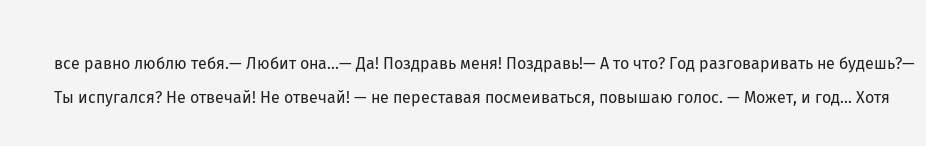все равно люблю тебя.— Любит она…— Да! Поздравь меня! Поздравь!— А то что? Год разговаривать не будешь?— Ты испугался? Не отвечай! Не отвечай! — не переставая посмеиваться, повышаю голос. — Может, и год… Хотя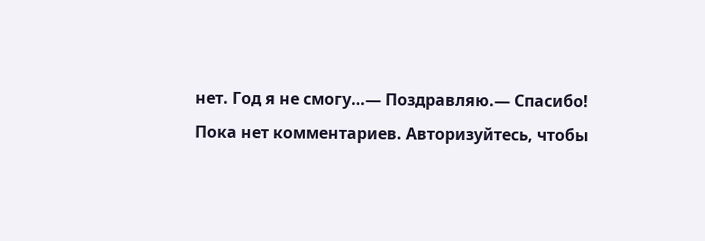нет. Год я не смогу…— Поздравляю.— Спасибо!
Пока нет комментариев. Авторизуйтесь, чтобы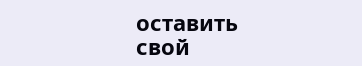оставить свой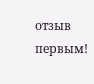отзыв первым!